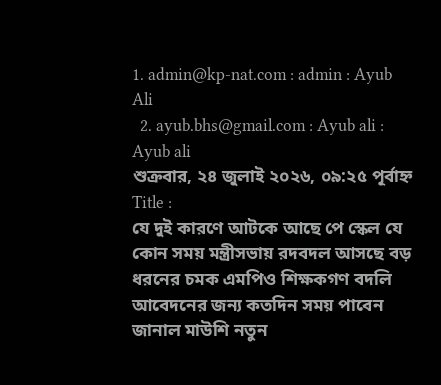1. admin@kp-nat.com : admin : Ayub Ali
  2. ayub.bhs@gmail.com : Ayub ali : Ayub ali
শুক্রবার, ২৪ জুলাই ২০২৬, ০৯:২৫ পূর্বাহ্ন
Title :
যে দুই কারণে আটকে আছে পে স্কেল যে কোন সময় মন্ত্রীসভায় রদবদল আসছে বড় ধরনের চমক এমপিও শিক্ষকগণ বদলি আবেদনের জন্য কতদিন সময় পাবেন জানাল মাউশি নতুন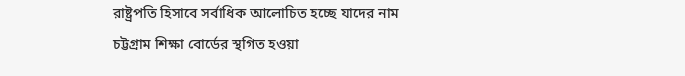রাষ্ট্রপতি হিসাবে সর্বাধিক আলোচিত হচ্ছে যাদের নাম চট্টগ্রাম শিক্ষা বোর্ডের স্থগিত হওয়া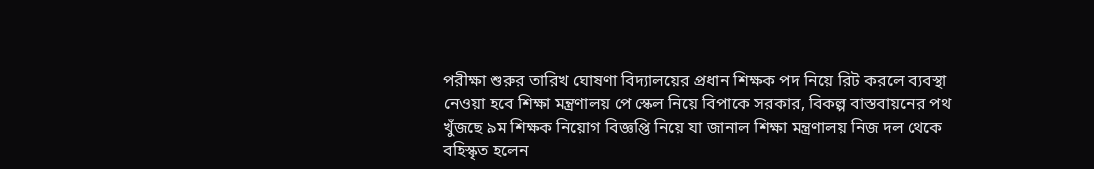পরীক্ষা শুরুর তারিখ ঘোষণা বিদ্যালয়ের প্রধান শিক্ষক পদ নিয়ে রিট করলে ব্যবস্থা নেওয়া হবে শিক্ষা মন্ত্রণালয় পে স্কেল নিয়ে বিপাকে সরকার, বিকল্প বাস্তবায়নের পথ খুঁজছে ৯ম শিক্ষক নিয়োগ বিজ্ঞপ্তি নিয়ে যা জানাল শিক্ষা মন্ত্রণালয় নিজ দল থেকে বহিস্কৃত হলেন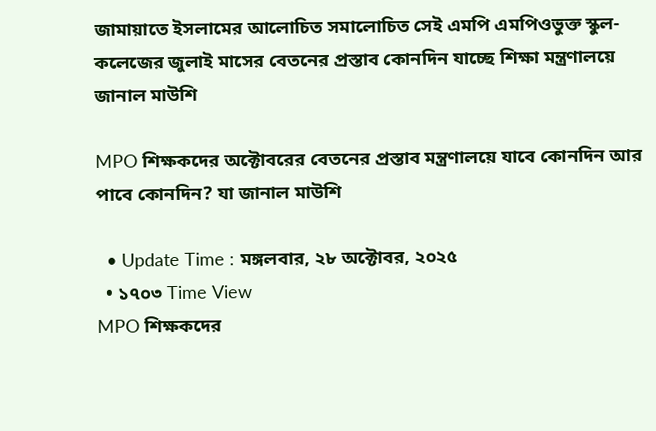জামায়াতে ইসলামের আলোচিত সমালোচিত সেই এমপি এমপিওভুক্ত স্কুল-কলেজের জুলাই মাসের বেতনের প্রস্তাব কোনদিন যাচ্ছে শিক্ষা মন্ত্রণালয়ে জানাল মাউশি

MPO শিক্ষকদের অক্টোবরের বেতনের প্রস্তাব মন্ত্রণালয়ে যাবে কোনদিন আর পাবে কোনদিন? যা জানাল মাউশি

  • Update Time : মঙ্গলবার, ২৮ অক্টোবর, ২০২৫
  • ১৭০৩ Time View
MPO শিক্ষকদের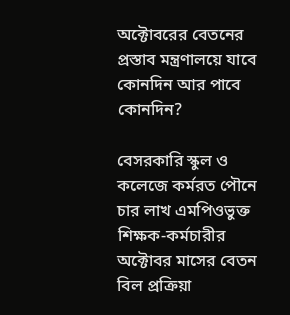অক্টোবরের বেতনের প্রস্তাব মন্ত্রণালয়ে যাবে কোনদিন আর পাবে কোনদিন?

বেসরকারি স্কুল ও কলেজে কর্মরত পৌনে চার লাখ এমপিওভুক্ত শিক্ষক-কর্মচারীর অক্টোবর মাসের বেতন বিল প্রক্রিয়া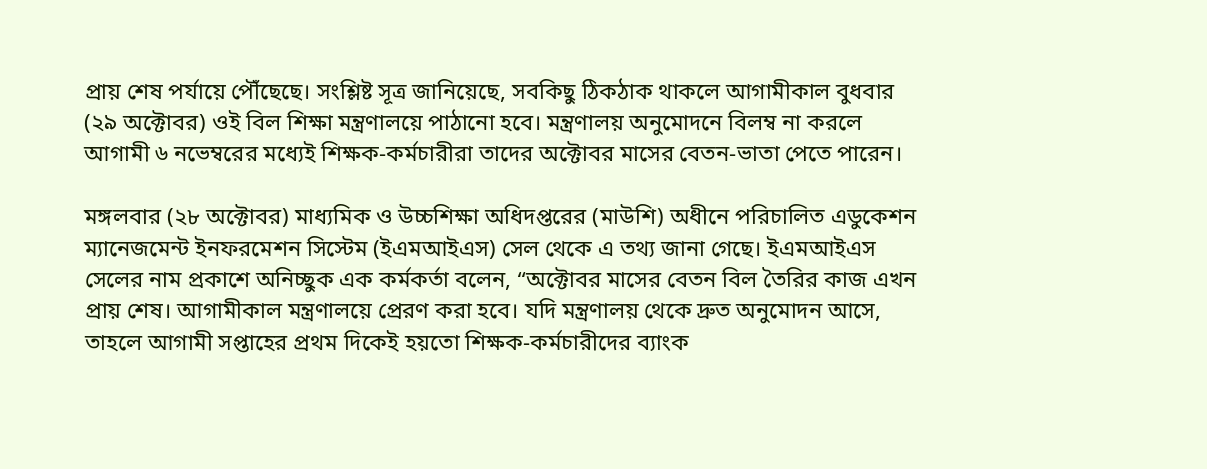প্রায় শেষ পর্যায়ে পৌঁছেছে। সংশ্লিষ্ট সূত্র জানিয়েছে, সবকিছু ঠিকঠাক থাকলে আগামীকাল বুধবার (২৯ অক্টোবর) ওই বিল শিক্ষা মন্ত্রণালয়ে পাঠানো হবে। মন্ত্রণালয় অনুমোদনে বিলম্ব না করলে আগামী ৬ নভেম্বরের মধ্যেই শিক্ষক-কর্মচারীরা তাদের অক্টোবর মাসের বেতন-ভাতা পেতে পারেন।

মঙ্গলবার (২৮ অক্টোবর) মাধ্যমিক ও উচ্চশিক্ষা অধিদপ্তরের (মাউশি) অধীনে পরিচালিত এডুকেশন ম্যানেজমেন্ট ইনফরমেশন সিস্টেম (ইএমআইএস) সেল থেকে এ তথ্য জানা গেছে। ইএমআইএস সেলের নাম প্রকাশে অনিচ্ছুক এক কর্মকর্তা বলেন, “অক্টোবর মাসের বেতন বিল তৈরির কাজ এখন প্রায় শেষ। আগামীকাল মন্ত্রণালয়ে প্রেরণ করা হবে। যদি মন্ত্রণালয় থেকে দ্রুত অনুমোদন আসে, তাহলে আগামী সপ্তাহের প্রথম দিকেই হয়তো শিক্ষক-কর্মচারীদের ব্যাংক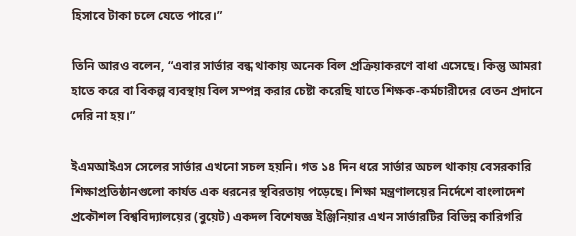হিসাবে টাকা চলে যেতে পারে।”

তিনি আরও বলেন, “এবার সার্ভার বন্ধ থাকায় অনেক বিল প্রক্রিয়াকরণে বাধা এসেছে। কিন্তু আমরা হাতে করে বা বিকল্প ব্যবস্থায় বিল সম্পন্ন করার চেষ্টা করেছি যাতে শিক্ষক-কর্মচারীদের বেতন প্রদানে দেরি না হয়।”

ইএমআইএস সেলের সার্ভার এখনো সচল হয়নি। গত ১৪ দিন ধরে সার্ভার অচল থাকায় বেসরকারি শিক্ষাপ্রতিষ্ঠানগুলো কার্যত এক ধরনের স্থবিরতায় পড়েছে। শিক্ষা মন্ত্রণালয়ের নির্দেশে বাংলাদেশ প্রকৌশল বিশ্ববিদ্যালয়ের (বুয়েট) একদল বিশেষজ্ঞ ইঞ্জিনিয়ার এখন সার্ভারটির বিভিন্ন কারিগরি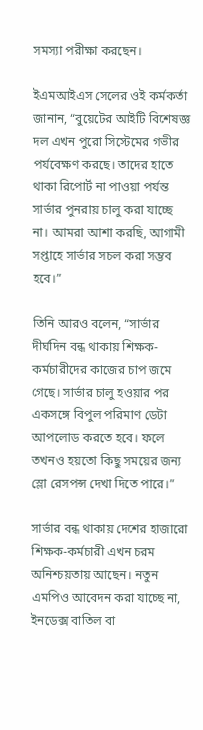সমস্যা পরীক্ষা করছেন।

ইএমআইএস সেলের ওই কর্মকর্তা জানান, “বুয়েটের আইটি বিশেষজ্ঞ দল এখন পুরো সিস্টেমের গভীর পর্যবেক্ষণ করছে। তাদের হাতে থাকা রিপোর্ট না পাওয়া পর্যন্ত সার্ভার পুনরায় চালু করা যাচ্ছে না। আমরা আশা করছি, আগামী সপ্তাহে সার্ভার সচল করা সম্ভব হবে।”

তিনি আরও বলেন, “সার্ভার দীর্ঘদিন বন্ধ থাকায় শিক্ষক-কর্মচারীদের কাজের চাপ জমে গেছে। সার্ভার চালু হওয়ার পর একসঙ্গে বিপুল পরিমাণ ডেটা আপলোড করতে হবে। ফলে তখনও হয়তো কিছু সময়ের জন্য স্লো রেসপন্স দেখা দিতে পারে।”

সার্ভার বন্ধ থাকায় দেশের হাজারো শিক্ষক-কর্মচারী এখন চরম অনিশ্চয়তায় আছেন। নতুন এমপিও আবেদন করা যাচ্ছে না, ইনডেক্স বাতিল বা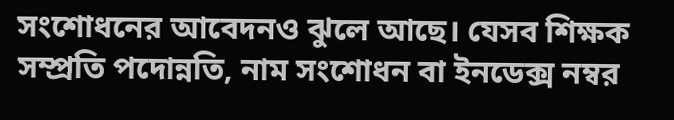সংশোধনের আবেদনও ঝুলে আছে। যেসব শিক্ষক সম্প্রতি পদোন্নতি, নাম সংশোধন বা ইনডেক্স নম্বর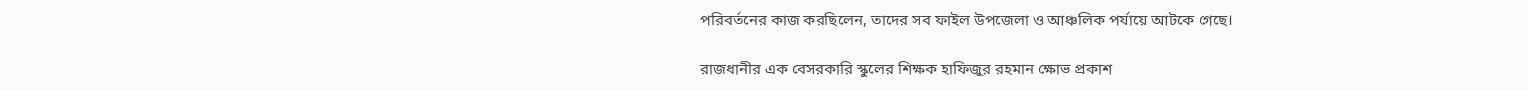পরিবর্তনের কাজ করছিলেন, তাদের সব ফাইল উপজেলা ও আঞ্চলিক পর্যায়ে আটকে গেছে।

রাজধানীর এক বেসরকারি স্কুলের শিক্ষক হাফিজুর রহমান ক্ষোভ প্রকাশ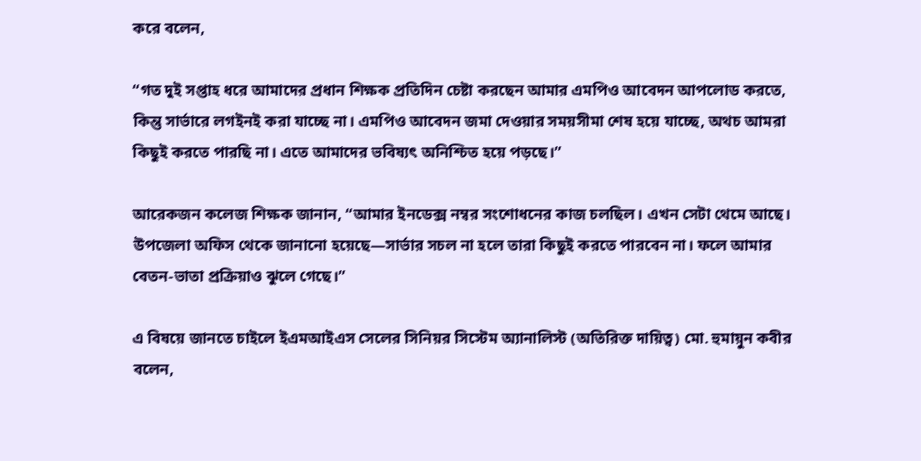করে বলেন,

“গত দুই সপ্তাহ ধরে আমাদের প্রধান শিক্ষক প্রতিদিন চেষ্টা করছেন আমার এমপিও আবেদন আপলোড করতে, কিন্তু সার্ভারে লগইনই করা যাচ্ছে না। এমপিও আবেদন জমা দেওয়ার সময়সীমা শেষ হয়ে যাচ্ছে, অথচ আমরা কিছুই করতে পারছি না। এতে আমাদের ভবিষ্যৎ অনিশ্চিত হয়ে পড়ছে।”

আরেকজন কলেজ শিক্ষক জানান, “আমার ইনডেক্স নম্বর সংশোধনের কাজ চলছিল। এখন সেটা থেমে আছে। উপজেলা অফিস থেকে জানানো হয়েছে—সার্ভার সচল না হলে তারা কিছুই করতে পারবেন না। ফলে আমার বেতন-ভাতা প্রক্রিয়াও ঝুলে গেছে।”

এ বিষয়ে জানতে চাইলে ইএমআইএস সেলের সিনিয়র সিস্টেম অ্যানালিস্ট (অতিরিক্ত দায়িত্ব) মো. হুমায়ুন কবীর বলেন,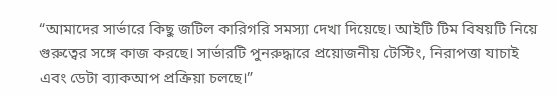“আমাদের সার্ভারে কিছু জটিল কারিগরি সমস্যা দেখা দিয়েছে। আইটি টিম বিষয়টি নিয়ে গুরুত্বের সঙ্গে কাজ করছে। সার্ভারটি পুনরুদ্ধারে প্রয়োজনীয় টেস্টিং, নিরাপত্তা যাচাই এবং ডেটা ব্যাকআপ প্রক্রিয়া চলছে।”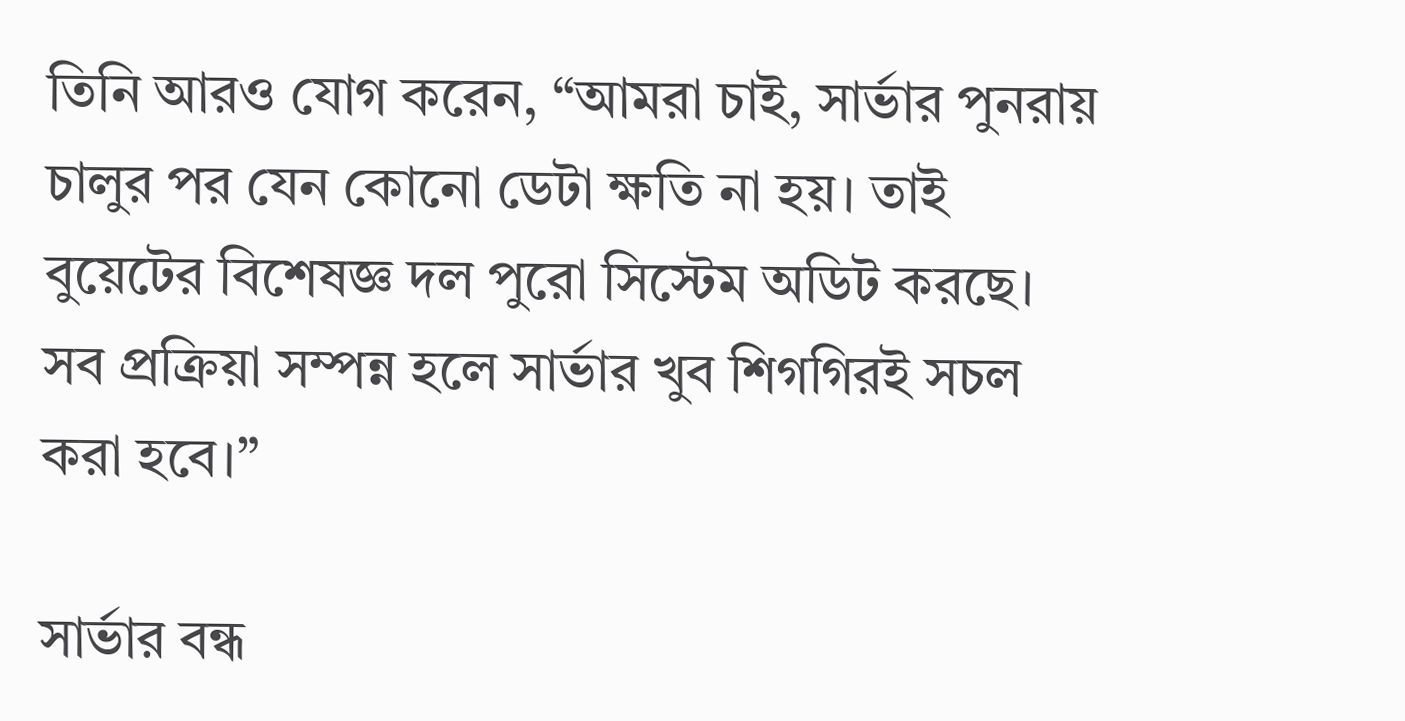তিনি আরও যোগ করেন, “আমরা চাই, সার্ভার পুনরায় চালুর পর যেন কোনো ডেটা ক্ষতি না হয়। তাই বুয়েটের বিশেষজ্ঞ দল পুরো সিস্টেম অডিট করছে। সব প্রক্রিয়া সম্পন্ন হলে সার্ভার খুব শিগগিরই সচল করা হবে।”

সার্ভার বন্ধ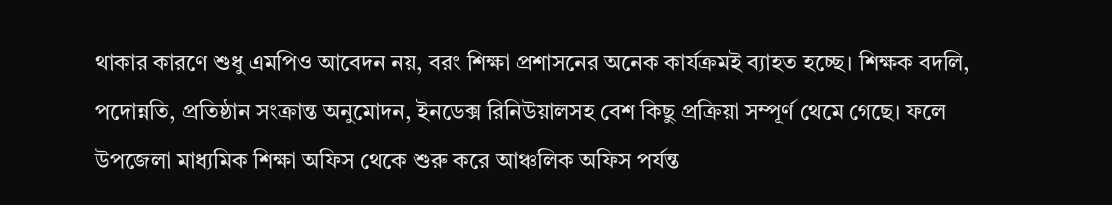থাকার কারণে শুধু এমপিও আবেদন নয়, বরং শিক্ষা প্রশাসনের অনেক কার্যক্রমই ব্যাহত হচ্ছে। শিক্ষক বদলি, পদোন্নতি, প্রতিষ্ঠান সংক্রান্ত অনুমোদন, ইনডেক্স রিনিউয়ালসহ বেশ কিছু প্রক্রিয়া সম্পূর্ণ থেমে গেছে। ফলে উপজেলা মাধ্যমিক শিক্ষা অফিস থেকে শুরু করে আঞ্চলিক অফিস পর্যন্ত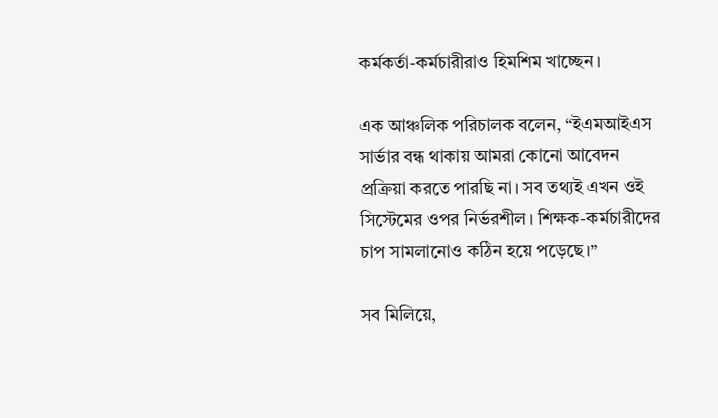কর্মকর্তা-কর্মচারীরাও হিমশিম খাচ্ছেন।

এক আঞ্চলিক পরিচালক বলেন, “ইএমআইএস সার্ভার বন্ধ থাকায় আমরা কোনো আবেদন প্রক্রিয়া করতে পারছি না। সব তথ্যই এখন ওই সিস্টেমের ওপর নির্ভরশীল। শিক্ষক-কর্মচারীদের চাপ সামলানোও কঠিন হয়ে পড়েছে।”

সব মিলিয়ে,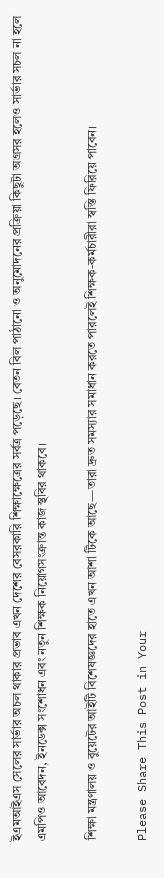ইএমআইএস সেলের সার্ভার অচল থাকার প্রভাব এখন দেশের বেসরকারি শিক্ষাক্ষেত্রের সর্বত্র পড়েছে। বেতন বিল পাঠানো ও অনুমোদনের প্রক্রিয়া কিছুটা অগ্রসর হলেও সার্ভার সচল না হলে এমপিও আবেদন, ইনডেক্স সংশোধন এবং নতুন শিক্ষক নিয়োগসংক্রান্ত কাজ স্থবির থাকবে।

শিক্ষা মন্ত্রণালয় ও বুয়েটের আইটি বিশেষজ্ঞদের হাতে এখন আশা টিকে আছে—তারা দ্রুত সমস্যার সমাধান করতে পারলেই শিক্ষক-কর্মচারীরা স্বস্তি ফিরিয়ে পাবেন।

Please Share This Post in Your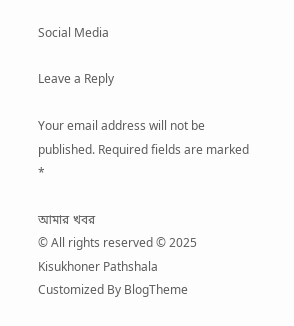Social Media

Leave a Reply

Your email address will not be published. Required fields are marked *

আমার খবর
© All rights reserved © 2025 Kisukhoner Pathshala
Customized By BlogTheme